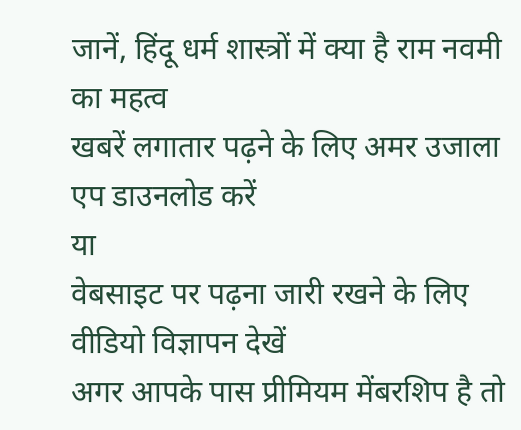जानें, हिंदू धर्म शास्त्रों में क्या है राम नवमी का महत्व
खबरें लगातार पढ़ने के लिए अमर उजाला एप डाउनलोड करें
या
वेबसाइट पर पढ़ना जारी रखने के लिए वीडियो विज्ञापन देखें
अगर आपके पास प्रीमियम मेंबरशिप है तो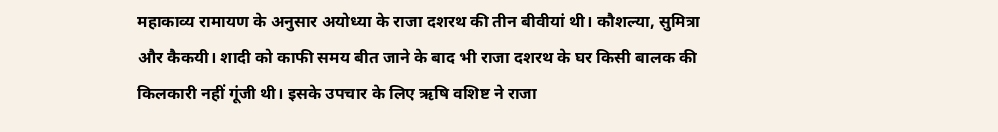महाकाव्य रामायण के अनुसार अयोध्या के राजा दशरथ की तीन बीवीयां थी। कौशल्या, सुमित्रा और कैकयी। शादी को काफी समय बीत जाने के बाद भी राजा दशरथ के घर किसी बालक की किलकारी नहीं गूंजी थी। इसके उपचार के लिए ऋषि वशिष्ट ने राजा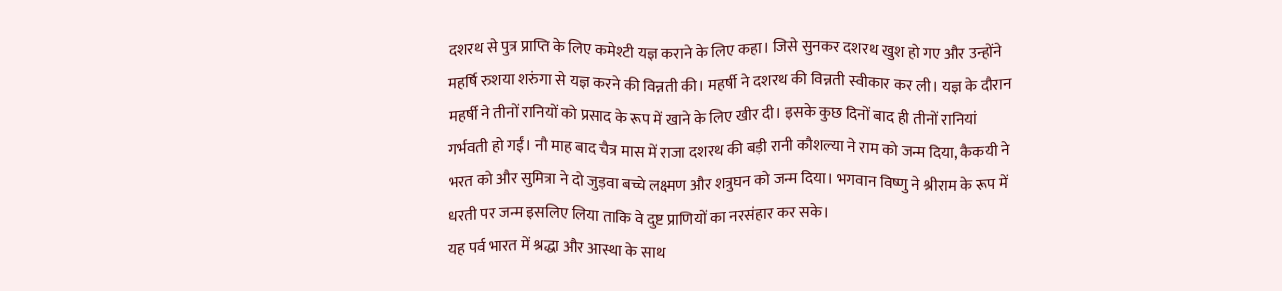दशरथ से पुत्र प्राप्ति के लिए कमेश्टी यज्ञ कराने के लिए कहा। जिसे सुनकर दशरथ खुश हो गए और उन्होंने महर्षि रुशया शरुंगा से यज्ञ करने की विन्नती की। महर्षी ने दशरथ की विन्नती स्वीकार कर ली। यज्ञ के दौरान महर्षी ने तीनों रानियों को प्रसाद के रूप में खाने के लिए खीर दी। इसके कुछ दिनों बाद ही तीनों रानियां गर्भवती हो गईं। नौ माह बाद चैत्र मास में राजा दशरथ की बड़ी रानी कौशल्या ने राम को जन्म दिया, कैकयी ने भरत को और सुमित्रा ने दो जुड़वा बच्चे लक्ष्मण और शत्रुघन को जन्म दिया। भगवान विष्णु ने श्रीराम के रूप में धरती पर जन्म इसलिए लिया ताकि वे दुष्ट प्राणियों का नरसंहार कर सके।
यह पर्व भारत में श्रद्धा और आस्था के साथ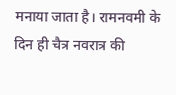मनाया जाता है। रामनवमी के दिन ही चैत्र नवरात्र की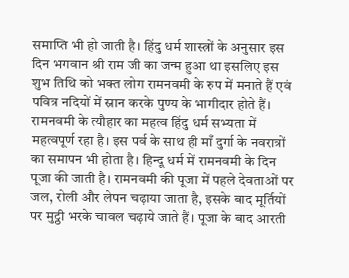समाप्ति भी हो जाती है। हिंदु धर्म शास्त्रों के अनुसार इस दिन भगवान श्री राम जी का जन्म हुआ था इसलिए इस शुभ तिथि को भक्त लोग रामनवमी के रुप में मनाते हैं एवं पवित्र नदियों में स्नान करके पुण्य के भागीदार होते हैं। रामनवमी के त्यौहार का महत्व हिंदु धर्म सभ्यता में महत्वपूर्ण रहा है। इस पर्व के साथ ही माँ दुर्गा के नवरात्रों का समापन भी होता है। हिन्दू धर्म में रामनवमी के दिन पूजा की जाती है। रामनवमी की पूजा में पहले देवताओं पर जल, रोली और लेपन चढ़ाया जाता है, इसके बाद मूर्तियों पर मुट्ठी भरके चावल चढ़ाये जाते हैं। पूजा के बाद आरती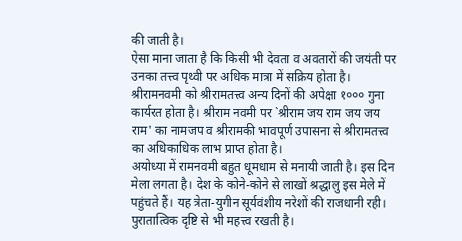की जाती है।
ऐसा माना जाता है कि किसी भी देवता व अवतारों की जयंती पर उनका तत्त्व पृथ्वी पर अधिक मात्रा में सक्रिय होता है। श्रीरामनवमी को श्रीरामतत्त्व अन्य दिनों की अपेक्षा १००० गुना कार्यरत होता है। श्रीराम नवमी पर `श्रीराम जय राम जय जय राम' का नामजप व श्रीरामकी भावपूर्ण उपासना से श्रीरामतत्त्व का अधिकाधिक लाभ प्राप्त होता है।
अयोध्या में रामनवमी बहुत धूमधाम से मनायी जाती है। इस दिन मेला लगता है। देश के कोने-कोने से लाखों श्रद्धालु इस मेले में पहुंचते हैं। यह त्रेता-युगीन सूर्यवंशीय नरेशों की राजधानी रही। पुरातात्विक दृष्टि से भी महत्त्व रखती है।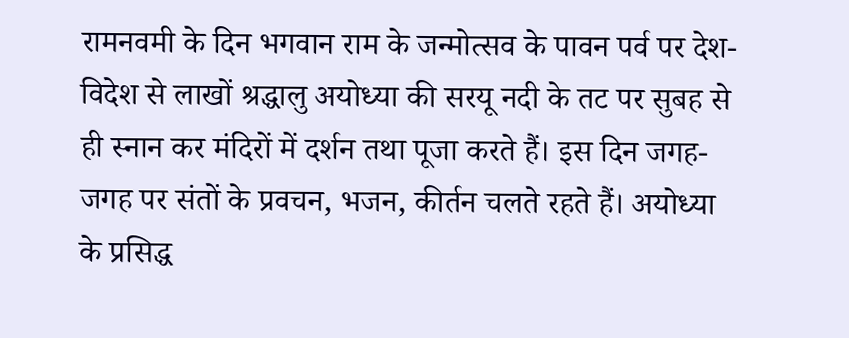रामनवमी के दिन भगवान राम के जन्मोत्सव के पावन पर्व पर देश-विदेश से लाखों श्रद्धालु अयोध्या की सरयू नदी के तट पर सुबह से ही स्नान कर मंदिरों में दर्शन तथा पूजा करते हैं। इस दिन जगह-जगह पर संतों के प्रवचन, भजन, कीर्तन चलते रहते हैं। अयोध्या के प्रसिद्ध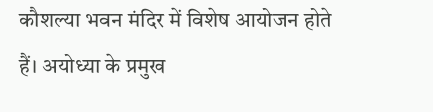कौशल्या भवन मंदिर में विशेष आयोजन होते हैं। अयोध्या के प्रमुख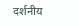दर्शनीय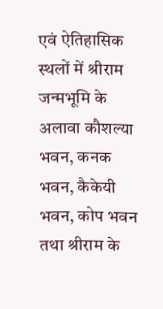एवं ऐतिहासिक स्थलों में श्रीराम जन्मभूमि के अलावा कौशल्या भवन, कनक भवन, कैकेयी भवन, कोप भवन तथा श्रीराम के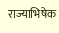राज्याभिषेक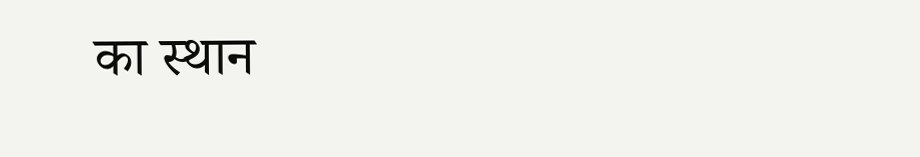का स्थान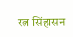रत्न सिंहासन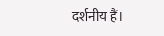दर्शनीय हैं।